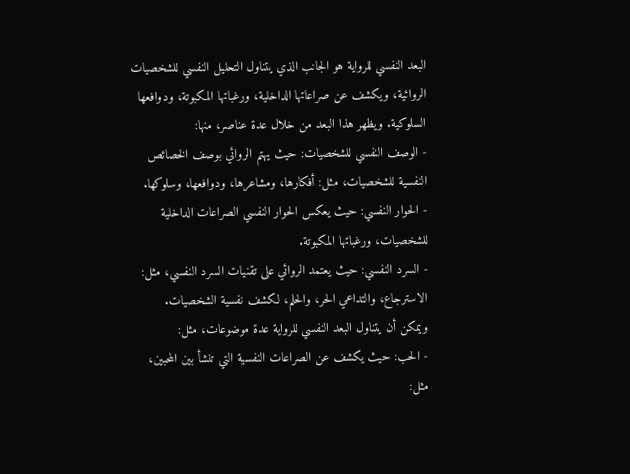البعد النفسي للرواية هو الجانب الذي يتناول التحليل النفسي للشخصيات الروائية، ويكشف عن صراعاتها الداخلية، ورغباتها المكبوتة، ودوافعها السلوكية. ويظهر هذا البعد من خلال عدة عناصر، منها:
- الوصف النفسي للشخصيات: حيث يهتم الروائي بوصف الخصائص النفسية للشخصيات، مثل: أفكارها، ومشاعرها، ودوافعها، وسلوكها.
- الحوار النفسي: حيث يعكس الحوار النفسي الصراعات الداخلية للشخصيات، ورغباتها المكبوتة.
- السرد النفسي: حيث يعتمد الروائي على تقنيات السرد النفسي، مثل: الاسترجاع، والتداعي الحر، والحلم، لكشف نفسية الشخصيات.
ويمكن أن يتناول البعد النفسي للرواية عدة موضوعات، مثل:
- الحب: حيث يكشف عن الصراعات النفسية التي تنشأ بين المحبين، مثل: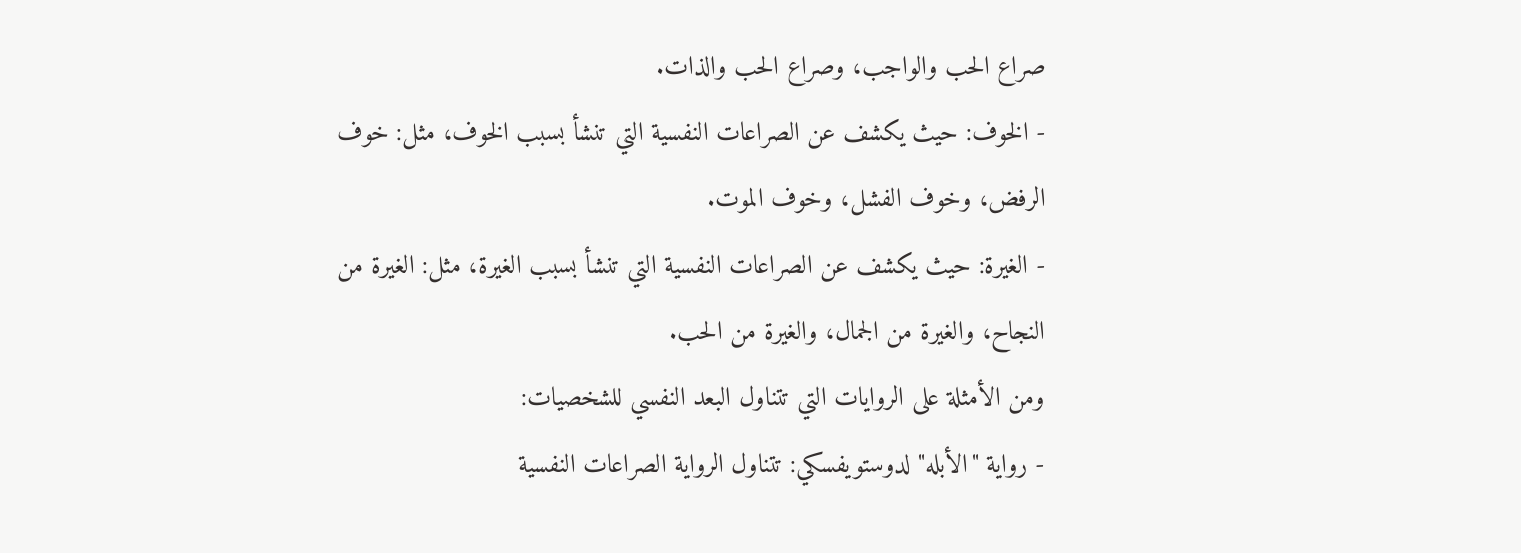صراع الحب والواجب، وصراع الحب والذات.
- الخوف: حيث يكشف عن الصراعات النفسية التي تنشأ بسبب الخوف، مثل: خوف الرفض، وخوف الفشل، وخوف الموت.
- الغيرة: حيث يكشف عن الصراعات النفسية التي تنشأ بسبب الغيرة، مثل: الغيرة من النجاح، والغيرة من الجمال، والغيرة من الحب.
ومن الأمثلة على الروايات التي تتناول البعد النفسي للشخصيات:
- رواية "الأبله" لدوستويفسكي: تتناول الرواية الصراعات النفسية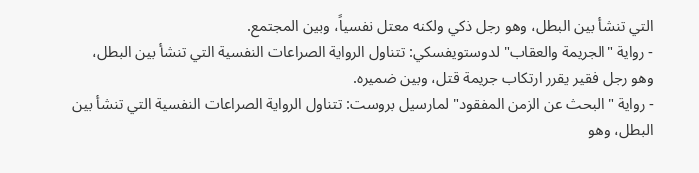التي تنشأ بين البطل، وهو رجل ذكي ولكنه معتل نفسياً، وبين المجتمع.
- رواية "الجريمة والعقاب" لدوستويفسكي: تتناول الرواية الصراعات النفسية التي تنشأ بين البطل، وهو رجل فقير يقرر ارتكاب جريمة قتل، وبين ضميره.
- رواية "البحث عن الزمن المفقود" لمارسيل بروست: تتناول الرواية الصراعات النفسية التي تنشأ بين البطل، وهو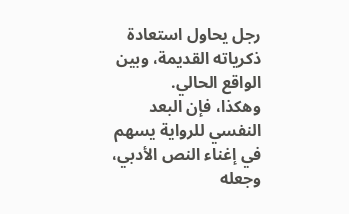رجل يحاول استعادة ذكرياته القديمة، وبين الواقع الحالي.
وهكذا، فإن البعد النفسي للرواية يسهم في إغناء النص الأدبي، وجعله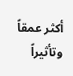أكثر عمقاً وتأثيراً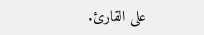على القارئ.